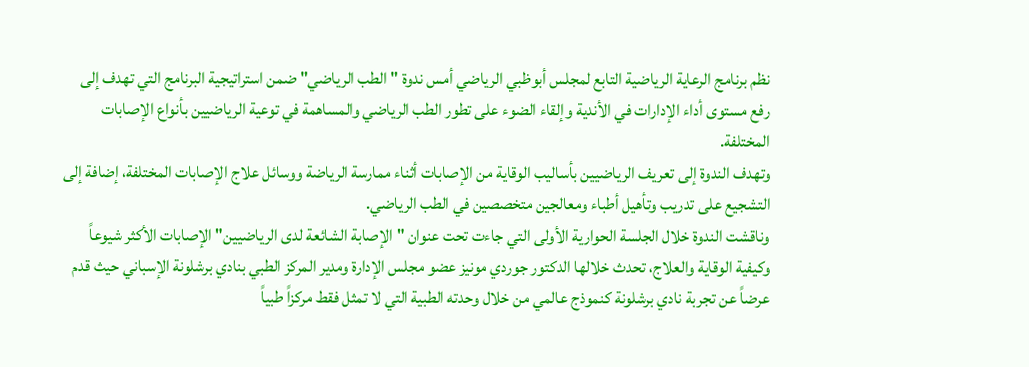نظم برنامج الرعاية الرياضية التابع لمجلس أبوظبي الرياضي أمس ندوة "الطب الرياضي" ضمن استراتيجية البرنامج التي تهدف إلى رفع مستوى أداء الإدارات في الأندية وإلقاء الضوء على تطور الطب الرياضي والمساهمة في توعية الرياضيين بأنواع الإصابات المختلفة.
وتهدف الندوة إلى تعريف الرياضيين بأساليب الوقاية من الإصابات أثناء ممارسة الرياضة ووسائل علاج الإصابات المختلفة، إضافة إلى التشجيع على تدريب وتأهيل أطباء ومعالجين متخصصين في الطب الرياضي.
وناقشت الندوة خلال الجلسة الحوارية الأولى التي جاءت تحت عنوان "الإصابة الشائعة لدى الرياضيين" الإصابات الأكثر شيوعاً وكيفية الوقاية والعلاج، تحدث خلالها الدكتور جوردي مونيز عضو مجلس الإدارة ومدير المركز الطبي بنادي برشلونة الإسباني حيث قدم عرضاً عن تجربة نادي برشلونة كنموذج عالمي من خلال وحدته الطبية التي لا تمثل فقط مركزاً طبياً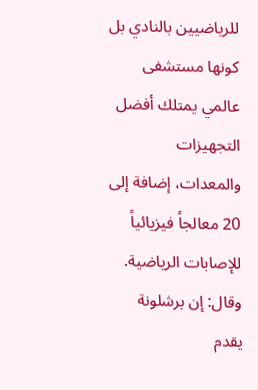للرياضيين بالنادي بل كونها مستشفى عالمي يمتلك أفضل التجهيزات والمعدات، إضافة إلى 20 معالجاً فيزيائياً للإصابات الرياضية.
وقال: إن برشلونة يقدم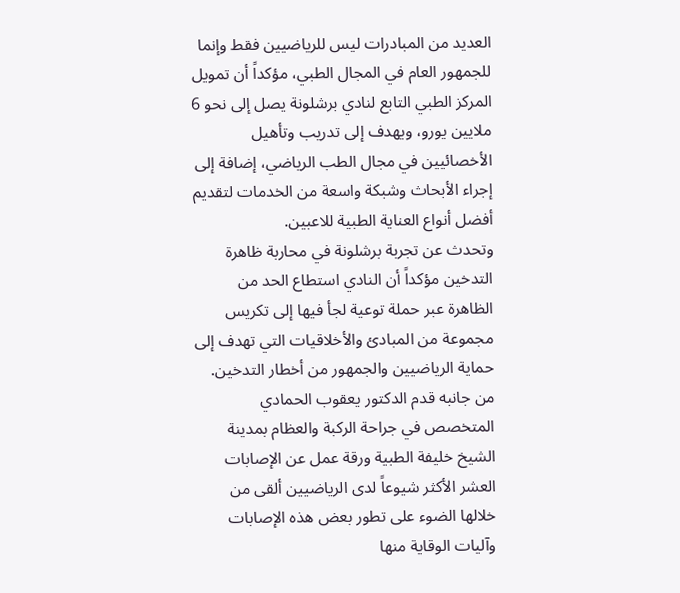العديد من المبادرات ليس للرياضيين فقط وإنما للجمهور العام في المجال الطبي، مؤكداً أن تمويل المركز الطبي التابع لنادي برشلونة يصل إلى نحو 6 ملايين يورو، ويهدف إلى تدريب وتأهيل الأخصائيين في مجال الطب الرياضي، إضافة إلى إجراء الأبحاث وشبكة واسعة من الخدمات لتقديم أفضل أنواع العناية الطبية للاعبين.
وتحدث عن تجربة برشلونة في محاربة ظاهرة التدخين مؤكداً أن النادي استطاع الحد من الظاهرة عبر حملة توعية لجأ فيها إلى تكريس مجموعة من المبادئ والأخلاقيات التي تهدف إلى حماية الرياضيين والجمهور من أخطار التدخين.
من جانبه قدم الدكتور يعقوب الحمادي المتخصص في جراحة الركبة والعظام بمدينة الشيخ خليفة الطبية ورقة عمل عن الإصابات العشر الأكثر شيوعاً لدى الرياضيين ألقى من خلالها الضوء على تطور بعض هذه الإصابات وآليات الوقاية منها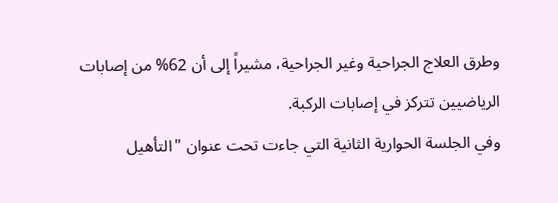وطرق العلاج الجراحية وغير الجراحية، مشيراً إلى أن 62% من إصابات الرياضيين تتركز في إصابات الركبة.
وفي الجلسة الحوارية الثانية التي جاءت تحت عنوان "التأهيل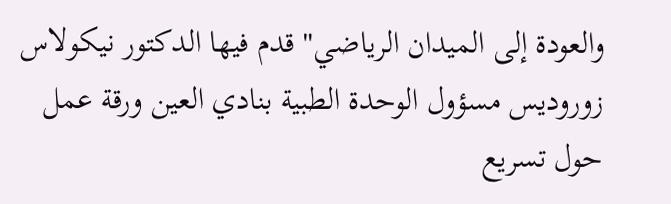والعودة إلى الميدان الرياضي" قدم فيها الدكتور نيكولاس زوروديس مسؤول الوحدة الطبية بنادي العين ورقة عمل حول تسريع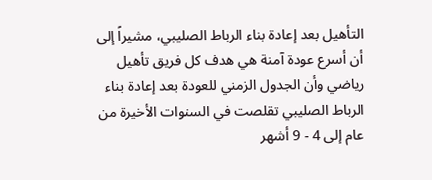التأهيل بعد إعادة بناء الرباط الصليبي، مشيراً إلى أن أسرع عودة آمنة هي هدف كل فريق تأهيل رياضي وأن الجدول الزمني للعودة بعد إعادة بناء الرباط الصليبي تقلصت في السنوات الأخيرة من عام إلى 4 - 9 أشهر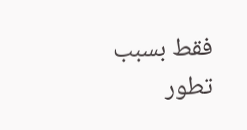فقط بسبب تطور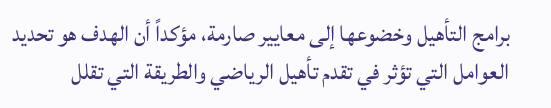برامج التأهيل وخضوعها إلى معايير صارمة، مؤكداً أن الهدف هو تحديد العوامل التي تؤثر في تقدم تأهيل الرياضي والطريقة التي تقلل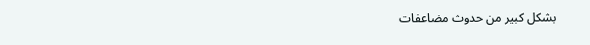بشكل كبير من حدوث مضاعفات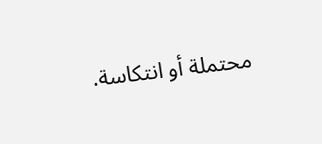محتملة أو انتكاسة.